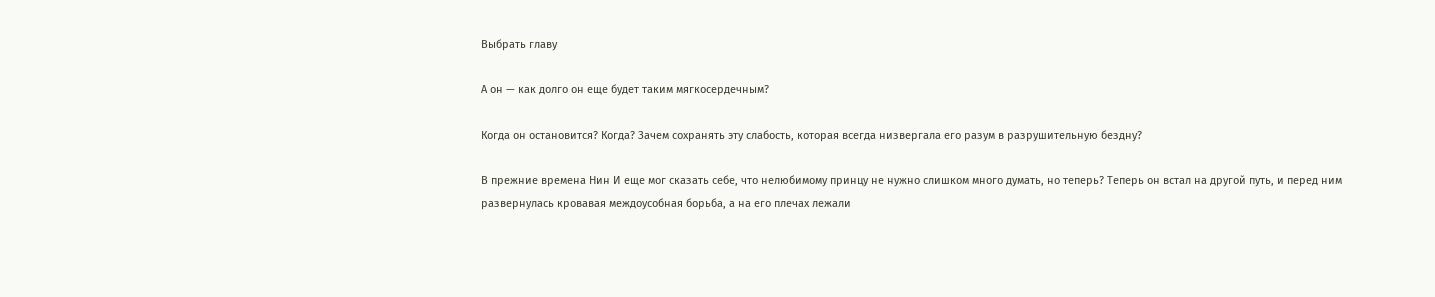Выбрать главу

А он — как долго он еще будет таким мягкосердечным?

Когда он остановится? Когда? Зачем сохранять эту слабость, которая всегда низвергала его разум в разрушительную бездну?

В прежние времена Нин И еще мог сказать себе, что нелюбимому принцу не нужно слишком много думать, но теперь? Теперь он встал на другой путь, и перед ним развернулась кровавая междоусобная борьба, а на его плечах лежали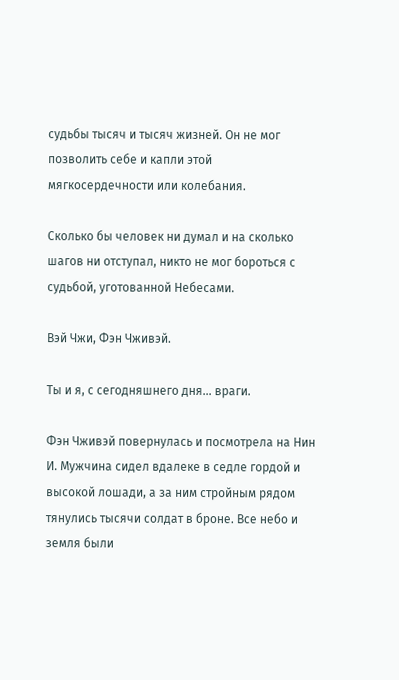судьбы тысяч и тысяч жизней. Он не мог позволить себе и капли этой мягкосердечности или колебания.

Сколько бы человек ни думал и на сколько шагов ни отступал, никто не мог бороться с судьбой, уготованной Небесами.

Вэй Чжи, Фэн Чживэй.

Ты и я, с сегодняшнего дня… враги.

Фэн Чживэй повернулась и посмотрела на Нин И. Мужчина сидел вдалеке в седле гордой и высокой лошади, а за ним стройным рядом тянулись тысячи солдат в броне. Все небо и земля были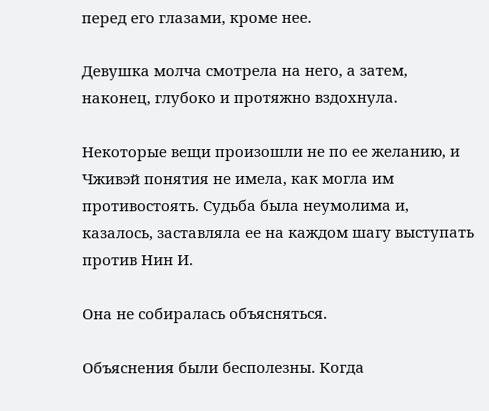перед его глазами, кроме нее.

Девушка молча смотрела на него, а затем, наконец, глубоко и протяжно вздохнула.

Некоторые вещи произошли не по ее желанию, и Чживэй понятия не имела, как могла им противостоять. Судьба была неумолима и, казалось, заставляла ее на каждом шагу выступать против Нин И.

Она не собиралась объясняться.

Объяснения были бесполезны. Когда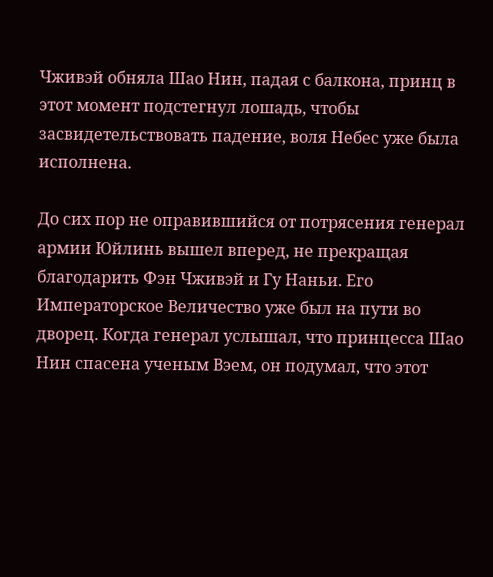Чживэй обняла Шао Нин, падая с балкона, принц в этот момент подстегнул лошадь, чтобы засвидетельствовать падение, воля Небес уже была исполнена.

До сих пор не оправившийся от потрясения генерал армии Юйлинь вышел вперед, не прекращая благодарить Фэн Чживэй и Гу Наньи. Его Императорское Величество уже был на пути во дворец. Когда генерал услышал, что принцесса Шао Нин спасена ученым Вэем, он подумал, что этот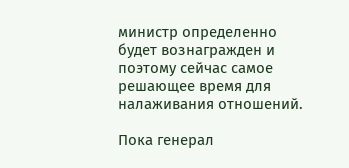министр определенно будет вознагражден и поэтому сейчас самое решающее время для налаживания отношений.

Пока генерал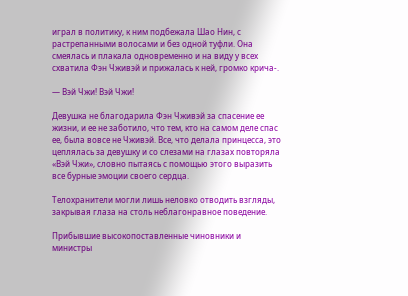играл в политику, к ним подбежала Шао Нин, с растрепанными волосами и без одной туфли. Она смеялась и плакала одновременно и на виду у всех схватила Фэн Чживэй и прижалась к ней, громко крича-.

— Вэй Чжи! Вэй Чжи!

Девушка не благодарила Фэн Чживэй за спасение ее жизни, и ее не заботило, что тем, кто на самом деле спас ее, была вовсе не Чживэй. Все, что делала принцесса, это цеплялась за девушку и со слезами на глазах повторяла «Вэй Чжи», словно пытаясь с помощью этого выразить все бурные эмоции своего сердца.

Телохранители могли лишь неловко отводить взгляды, закрывая глаза на столь неблагонравное поведение.

Прибывшие высокопоставленные чиновники и министры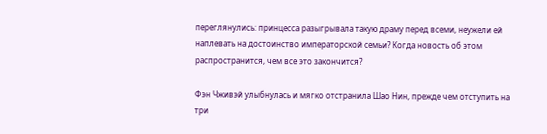переглянулись: принцесса разыгрывала такую драму перед всеми, неужели ей наплевать на достоинство императорской семьи? Когда новость об этом распространится, чем все это закончится?

Фэн Чживэй улыбнулась и мягко отстранила Шао Нин, прежде чем отступить на три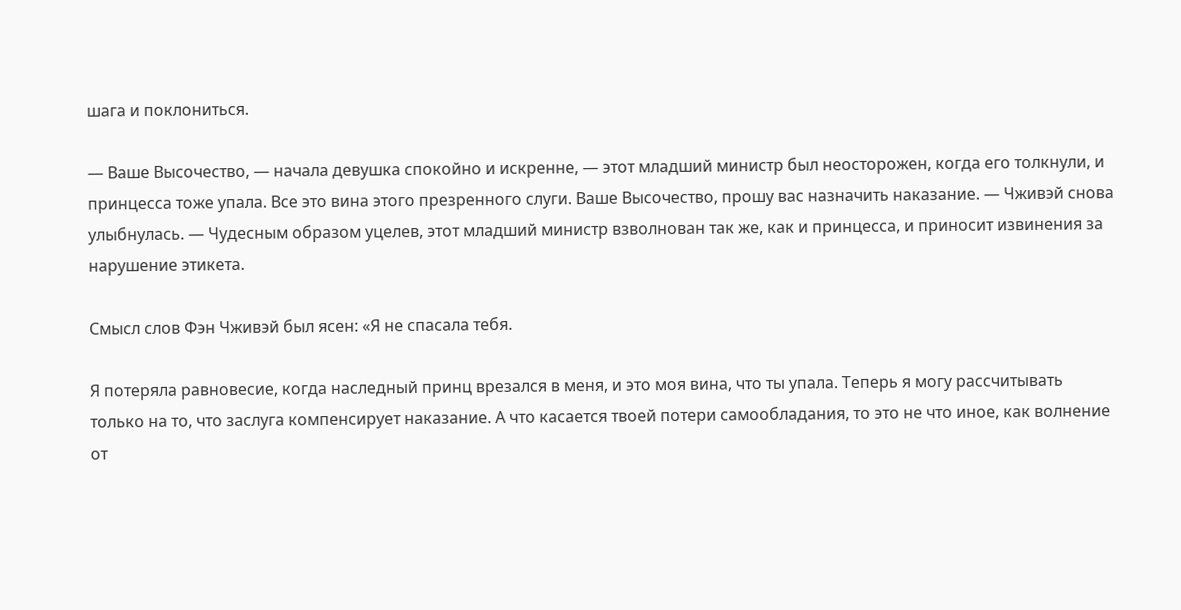шага и поклониться.

— Ваше Высочество, — начала девушка спокойно и искренне, — этот младший министр был неосторожен, когда его толкнули, и принцесса тоже упала. Все это вина этого презренного слуги. Ваше Высочество, прошу вас назначить наказание. — Чживэй снова улыбнулась. — Чудесным образом уцелев, этот младший министр взволнован так же, как и принцесса, и приносит извинения за нарушение этикета.

Смысл слов Фэн Чживэй был ясен: «Я не спасала тебя.

Я потеряла равновесие, когда наследный принц врезался в меня, и это моя вина, что ты упала. Теперь я могу рассчитывать только на то, что заслуга компенсирует наказание. А что касается твоей потери самообладания, то это не что иное, как волнение от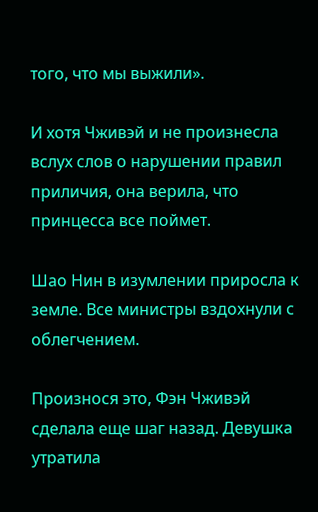того, что мы выжили».

И хотя Чживэй и не произнесла вслух слов о нарушении правил приличия, она верила, что принцесса все поймет.

Шао Нин в изумлении приросла к земле. Все министры вздохнули с облегчением.

Произнося это, Фэн Чживэй сделала еще шаг назад. Девушка утратила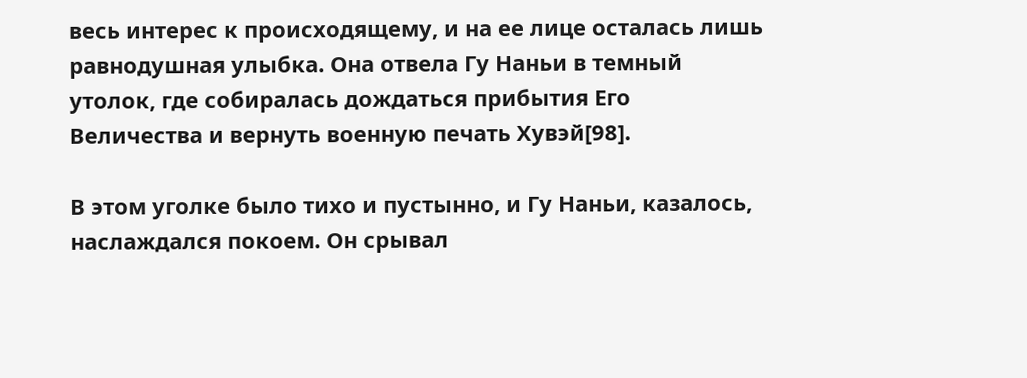весь интерес к происходящему, и на ее лице осталась лишь равнодушная улыбка. Она отвела Гу Наньи в темный утолок, где собиралась дождаться прибытия Его Величества и вернуть военную печать Хувэй[98].

В этом уголке было тихо и пустынно, и Гу Наньи, казалось, наслаждался покоем. Он срывал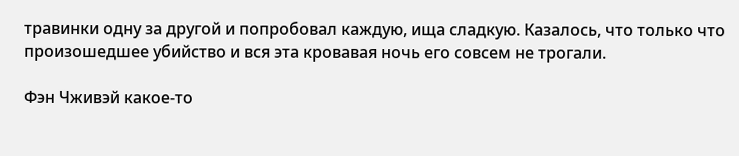травинки одну за другой и попробовал каждую, ища сладкую. Казалось, что только что произошедшее убийство и вся эта кровавая ночь его совсем не трогали.

Фэн Чживэй какое-то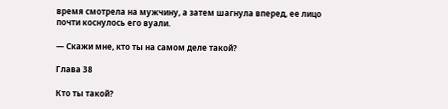время смотрела на мужчину, а затем шагнула вперед, ее лицо почти коснулось его вуали.

— Скажи мне, кто ты на самом деле такой?

Глава 38

Кто ты такой?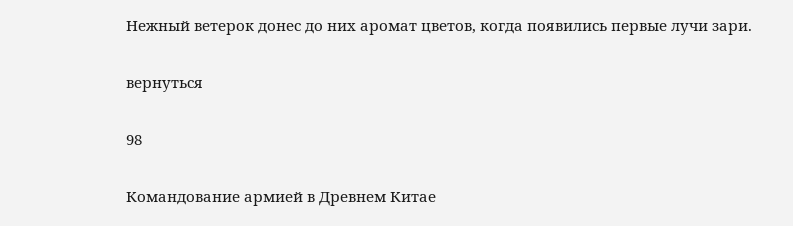Нежный ветерок донес до них аромат цветов, когда появились первые лучи зари.

вернуться

98

Командование армией в Древнем Китае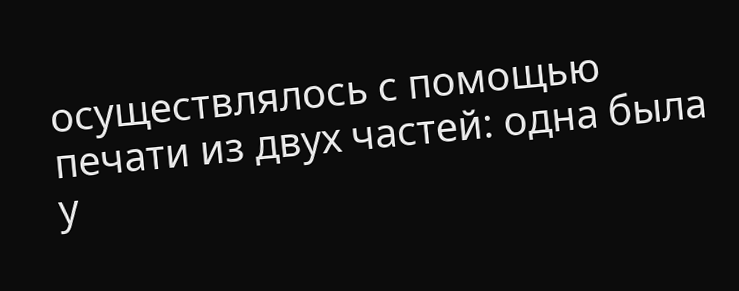осуществлялось с помощью печати из двух частей: одна была у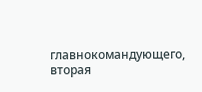главнокомандующего, вторая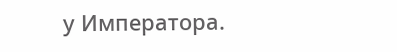у Императора.